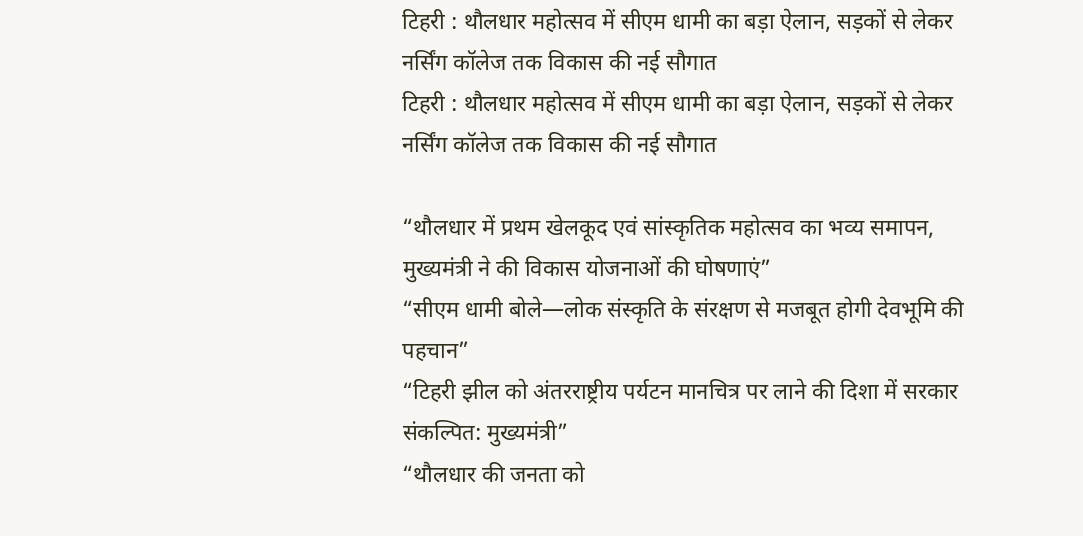टिहरी : थौलधार महोत्सव में सीएम धामी का बड़ा ऐलान, सड़कों से लेकर नर्सिंग कॉलेज तक विकास की नई सौगात
टिहरी : थौलधार महोत्सव में सीएम धामी का बड़ा ऐलान, सड़कों से लेकर नर्सिंग कॉलेज तक विकास की नई सौगात

“थौलधार में प्रथम खेलकूद एवं सांस्कृतिक महोत्सव का भव्य समापन, मुख्यमंत्री ने की विकास योजनाओं की घोषणाएं”
“सीएम धामी बोले—लोक संस्कृति के संरक्षण से मजबूत होगी देवभूमि की पहचान”
“टिहरी झील को अंतरराष्ट्रीय पर्यटन मानचित्र पर लाने की दिशा में सरकार संकल्पित: मुख्यमंत्री”
“थौलधार की जनता को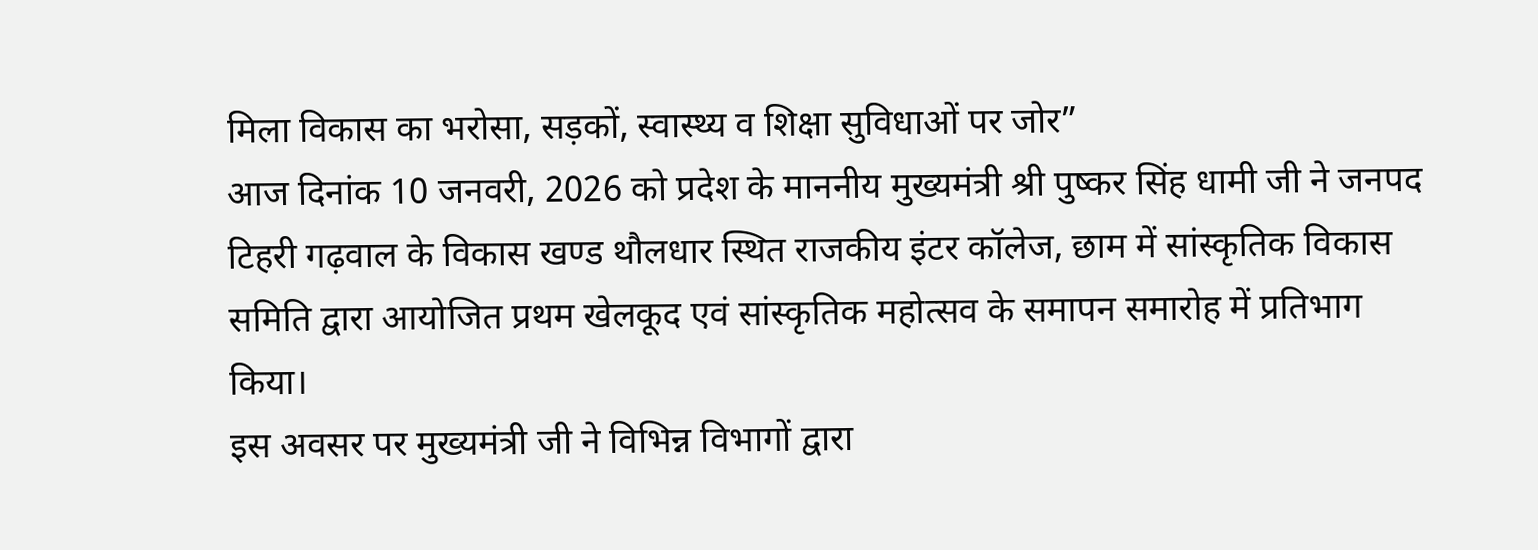मिला विकास का भरोसा, सड़कों, स्वास्थ्य व शिक्षा सुविधाओं पर जोर”
आज दिनांक 10 जनवरी, 2026 को प्रदेश के माननीय मुख्यमंत्री श्री पुष्कर सिंह धामी जी ने जनपद टिहरी गढ़वाल के विकास खण्ड थौलधार स्थित राजकीय इंटर कॉलेज, छाम में सांस्कृतिक विकास समिति द्वारा आयोजित प्रथम खेलकूद एवं सांस्कृतिक महोत्सव के समापन समारोह में प्रतिभाग किया।
इस अवसर पर मुख्यमंत्री जी ने विभिन्न विभागों द्वारा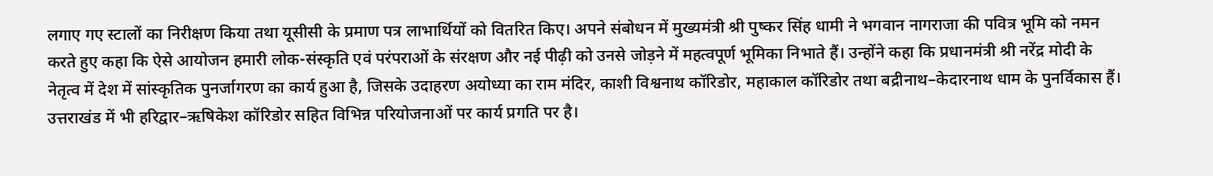लगाए गए स्टालों का निरीक्षण किया तथा यूसीसी के प्रमाण पत्र लाभार्थियों को वितरित किए। अपने संबोधन में मुख्यमंत्री श्री पुष्कर सिंह धामी ने भगवान नागराजा की पवित्र भूमि को नमन करते हुए कहा कि ऐसे आयोजन हमारी लोक-संस्कृति एवं परंपराओं के संरक्षण और नई पीढ़ी को उनसे जोड़ने में महत्वपूर्ण भूमिका निभाते हैं। उन्होंने कहा कि प्रधानमंत्री श्री नरेंद्र मोदी के नेतृत्व में देश में सांस्कृतिक पुनर्जागरण का कार्य हुआ है, जिसके उदाहरण अयोध्या का राम मंदिर, काशी विश्वनाथ कॉरिडोर, महाकाल कॉरिडोर तथा बद्रीनाथ–केदारनाथ धाम के पुनर्विकास हैं। उत्तराखंड में भी हरिद्वार–ऋषिकेश कॉरिडोर सहित विभिन्न परियोजनाओं पर कार्य प्रगति पर है।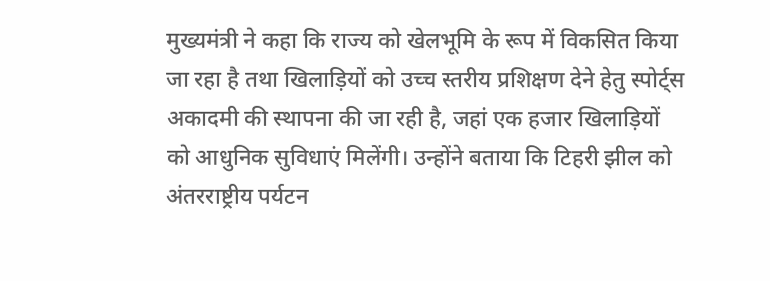मुख्यमंत्री ने कहा कि राज्य को खेलभूमि के रूप में विकसित किया जा रहा है तथा खिलाड़ियों को उच्च स्तरीय प्रशिक्षण देने हेतु स्पोर्ट्स अकादमी की स्थापना की जा रही है, जहां एक हजार खिलाड़ियों को आधुनिक सुविधाएं मिलेंगी। उन्होंने बताया कि टिहरी झील को अंतरराष्ट्रीय पर्यटन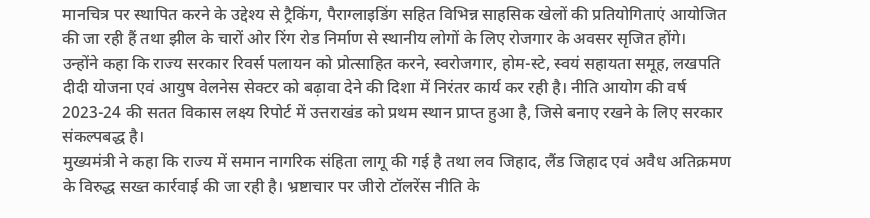मानचित्र पर स्थापित करने के उद्देश्य से ट्रैकिंग, पैराग्लाइडिंग सहित विभिन्न साहसिक खेलों की प्रतियोगिताएं आयोजित की जा रही हैं तथा झील के चारों ओर रिंग रोड निर्माण से स्थानीय लोगों के लिए रोजगार के अवसर सृजित होंगे।
उन्होंने कहा कि राज्य सरकार रिवर्स पलायन को प्रोत्साहित करने, स्वरोजगार, होम-स्टे, स्वयं सहायता समूह, लखपति दीदी योजना एवं आयुष वेलनेस सेक्टर को बढ़ावा देने की दिशा में निरंतर कार्य कर रही है। नीति आयोग की वर्ष 2023-24 की सतत विकास लक्ष्य रिपोर्ट में उत्तराखंड को प्रथम स्थान प्राप्त हुआ है, जिसे बनाए रखने के लिए सरकार संकल्पबद्ध है।
मुख्यमंत्री ने कहा कि राज्य में समान नागरिक संहिता लागू की गई है तथा लव जिहाद, लैंड जिहाद एवं अवैध अतिक्रमण के विरुद्ध सख्त कार्रवाई की जा रही है। भ्रष्टाचार पर जीरो टॉलरेंस नीति के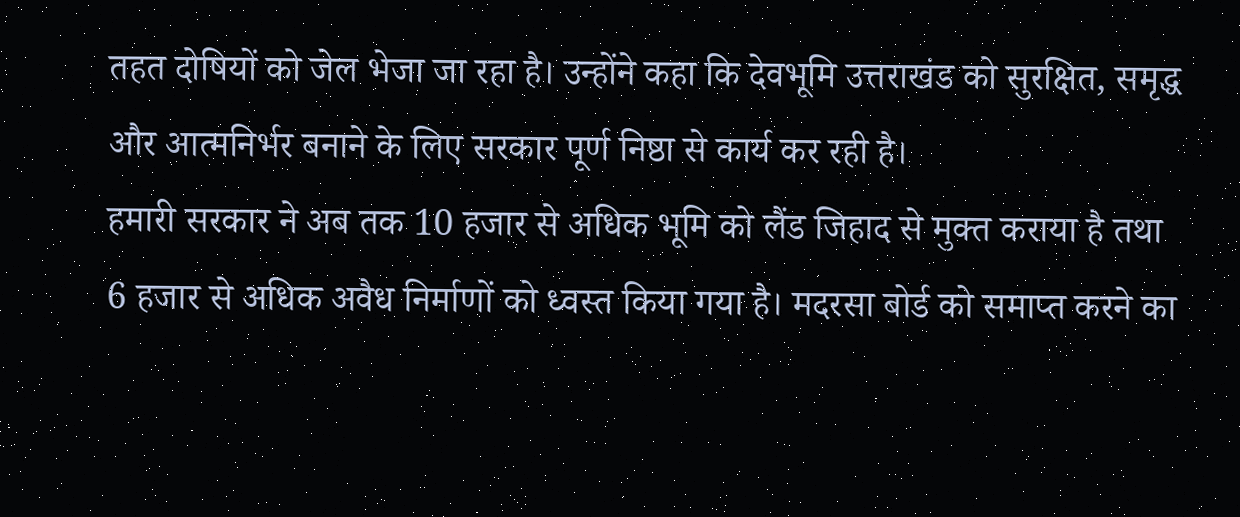तहत दोषियों को जेल भेजा जा रहा है। उन्होंने कहा कि देवभूमि उत्तराखंड को सुरक्षित, समृद्ध और आत्मनिर्भर बनाने के लिए सरकार पूर्ण निष्ठा से कार्य कर रही है।
हमारी सरकार ने अब तक 10 हजार से अधिक भूमि को लैंड जिहाद से मुक्त कराया है तथा 6 हजार से अधिक अवैध निर्माणों को ध्वस्त किया गया है। मदरसा बोर्ड को समाप्त करने का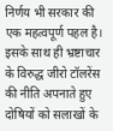निर्णय भी सरकार की एक महत्वपूर्ण पहल है। इसके साथ ही भ्रष्टाचार के विरुद्ध जीरो टॉलरेंस की नीति अपनाते हुए दोषियों को सलाखों के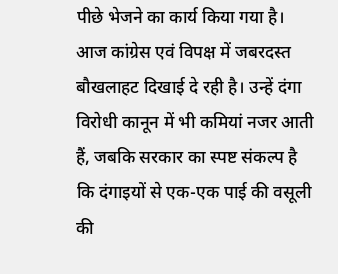पीछे भेजने का कार्य किया गया है।
आज कांग्रेस एवं विपक्ष में जबरदस्त बौखलाहट दिखाई दे रही है। उन्हें दंगा विरोधी कानून में भी कमियां नजर आती हैं, जबकि सरकार का स्पष्ट संकल्प है कि दंगाइयों से एक-एक पाई की वसूली की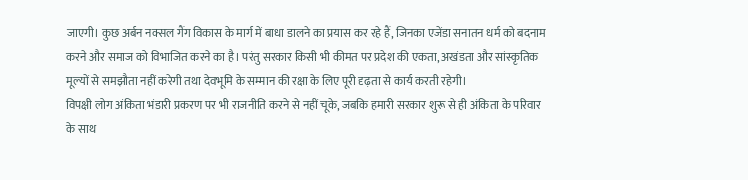जाएगी। कुछ अर्बन नक्सल गैंग विकास के मार्ग में बाधा डालने का प्रयास कर रहे हैं, जिनका एजेंडा सनातन धर्म को बदनाम करने और समाज को विभाजित करने का है। परंतु सरकार किसी भी कीमत पर प्रदेश की एकता, अखंडता और सांस्कृतिक मूल्यों से समझौता नहीं करेगी तथा देवभूमि के सम्मान की रक्षा के लिए पूरी दृढ़ता से कार्य करती रहेगी।
विपक्षी लोग अंकिता भंडारी प्रकरण पर भी राजनीति करने से नहीं चूके, जबकि हमारी सरकार शुरू से ही अंकिता के परिवार के साथ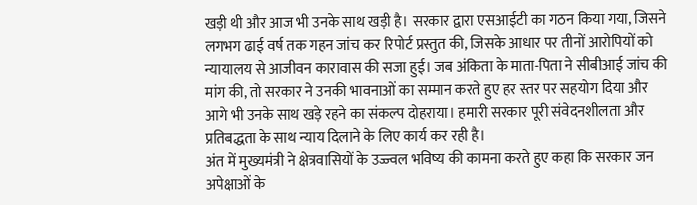खड़ी थी और आज भी उनके साथ खड़ी है। सरकार द्वारा एसआईटी का गठन किया गया, जिसने लगभग ढाई वर्ष तक गहन जांच कर रिपोर्ट प्रस्तुत की, जिसके आधार पर तीनों आरोपियों को न्यायालय से आजीवन कारावास की सजा हुई। जब अंकिता के माता-पिता ने सीबीआई जांच की मांग की, तो सरकार ने उनकी भावनाओं का सम्मान करते हुए हर स्तर पर सहयोग दिया और आगे भी उनके साथ खड़े रहने का संकल्प दोहराया। हमारी सरकार पूरी संवेदनशीलता और प्रतिबद्धता के साथ न्याय दिलाने के लिए कार्य कर रही है।
अंत में मुख्यमंत्री ने क्षेत्रवासियों के उज्ज्वल भविष्य की कामना करते हुए कहा कि सरकार जन अपेक्षाओं के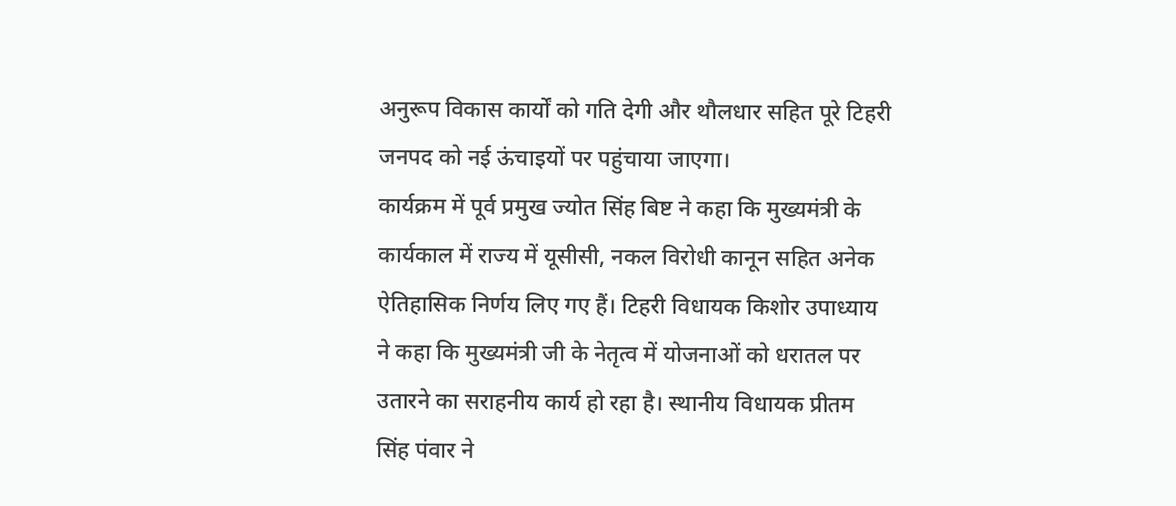अनुरूप विकास कार्यों को गति देगी और थौलधार सहित पूरे टिहरी जनपद को नई ऊंचाइयों पर पहुंचाया जाएगा।
कार्यक्रम में पूर्व प्रमुख ज्योत सिंह बिष्ट ने कहा कि मुख्यमंत्री के कार्यकाल में राज्य में यूसीसी, नकल विरोधी कानून सहित अनेक ऐतिहासिक निर्णय लिए गए हैं। टिहरी विधायक किशोर उपाध्याय ने कहा कि मुख्यमंत्री जी के नेतृत्व में योजनाओं को धरातल पर उतारने का सराहनीय कार्य हो रहा है। स्थानीय विधायक प्रीतम सिंह पंवार ने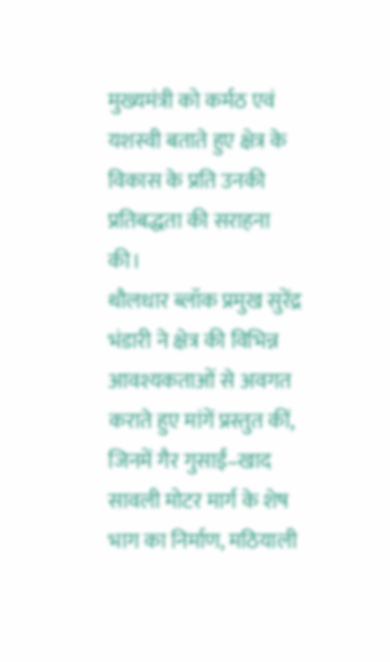मुख्यमंत्री को कर्मठ एवं यशस्वी बताते हुए क्षेत्र के विकास के प्रति उनकी प्रतिबद्धता की सराहना की।
थौलधार ब्लॉक प्रमुख सुरेंद्र भंडारी ने क्षेत्र की विभिन्न आवश्यकताओं से अवगत कराते हुए मांगें प्रस्तुत कीं, जिनमें गैर गुसाईं–खाद सावली मोटर मार्ग के शेष भाग का निर्माण, मठियाली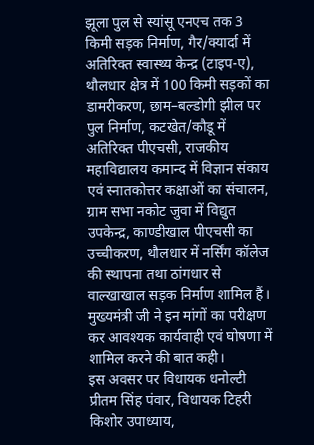झूला पुल से स्यांसू एनएच तक 3 किमी सड़क निर्माण, गैर/क्यार्दा में अतिरिक्त स्वास्थ्य केन्द्र (टाइप-ए), थौलधार क्षेत्र में 100 किमी सड़कों का डामरीकरण, छाम–बल्डोगी झील पर पुल निर्माण, कटखेत/कौडू में अतिरिक्त पीएचसी, राजकीय महाविद्यालय कमान्द में विज्ञान संकाय एवं स्नातकोत्तर कक्षाओं का संचालन, ग्राम सभा नकोट जुवा में विद्युत उपकेन्द्र, काण्डीखाल पीएचसी का उच्चीकरण, थौलधार में नर्सिंग कॉलेज की स्थापना तथा ठांगधार से वाल्खाखाल सड़क निर्माण शामिल हैं। मुख्यमंत्री जी ने इन मांगों का परीक्षण कर आवश्यक कार्यवाही एवं घोषणा में शामिल करने की बात कही।
इस अवसर पर विधायक धनोल्टी प्रीतम सिंह पंवार, विधायक टिहरी किशोर उपाध्याय,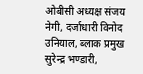ओबीसी अध्यक्ष संजय नेगी, दर्जाधारी विनोद उनियाल, ब्लाक प्रमुख सुरेन्द्र भण्डारी,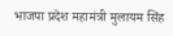भाजपा प्रदेश महामंत्री मुलायम सिंह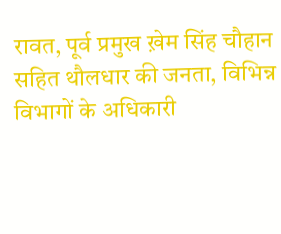रावत, पूर्व प्रमुख ख़ेम सिंह चौहान सहित थौलधार की जनता, विभिन्न विभागों के अधिकारी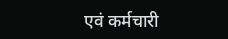एवं कर्मचारी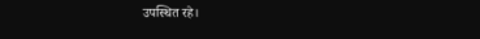उपस्थित रहे।